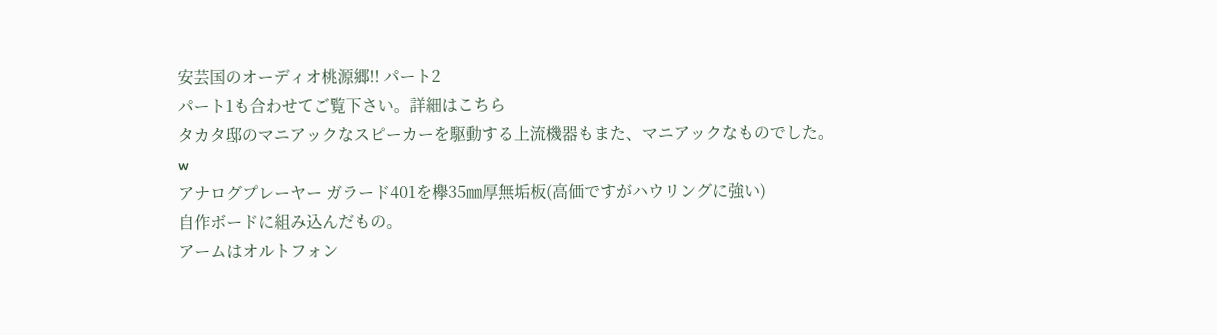安芸国のオーディオ桃源郷!! パート2
パート1も合わせてご覧下さい。詳細はこちら
タカタ邸のマニアックなスピーカーを駆動する上流機器もまた、マニアックなものでした。w
アナログプレーヤー ガラード401を欅35㎜厚無垢板(高価ですがハウリングに強い)
自作ボードに組み込んだもの。
アームはオルトフォン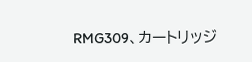RMG309、カートリッジ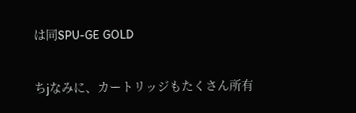は同SPU-GE GOLD

ちjなみに、カートリッジもたくさん所有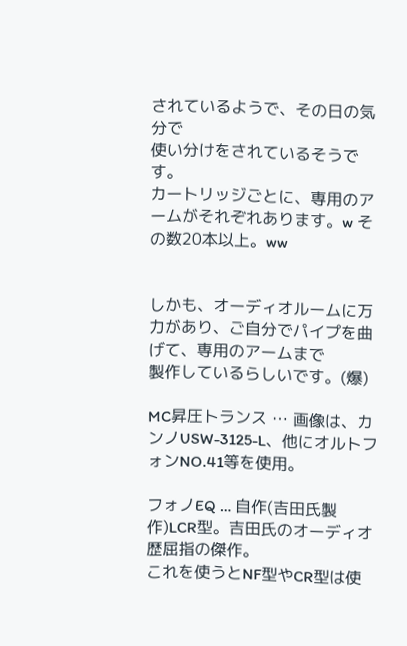されているようで、その日の気分で
使い分けをされているそうです。
カートリッジごとに、専用のアームがそれぞれあります。w その数20本以上。ww


しかも、オーディオルームに万力があり、ご自分でパイプを曲げて、専用のアームまで
製作しているらしいです。(爆)

MC昇圧トランス … 画像は、カンノUSW-3125-L、他にオルトフォンNO.41等を使用。

フォノEQ … 自作(吉田氏製作)LCR型。吉田氏のオーディオ歴屈指の傑作。
これを使うとNF型やCR型は使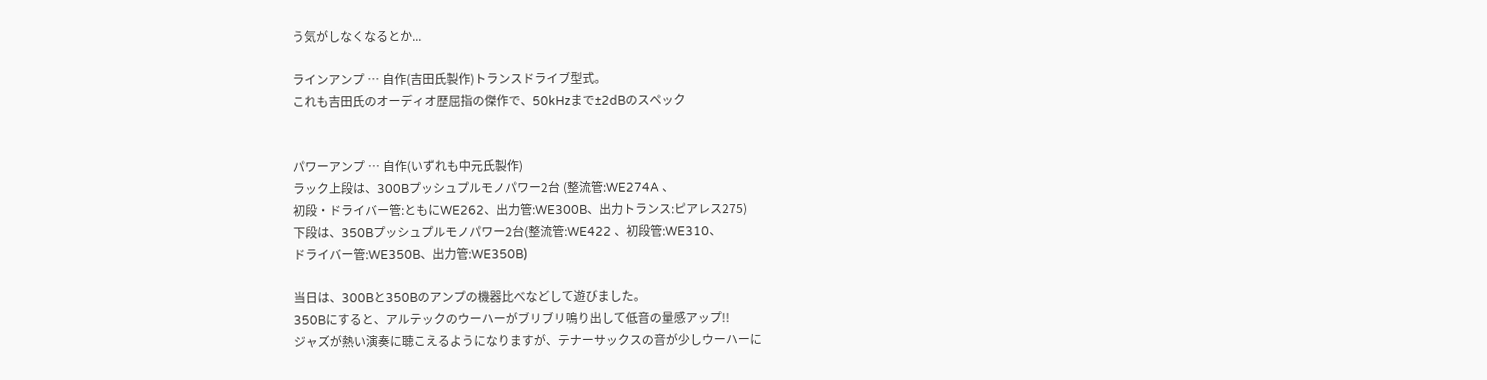う気がしなくなるとか...

ラインアンプ … 自作(吉田氏製作)トランスドライブ型式。
これも吉田氏のオーディオ歴屈指の傑作で、50kHzまで±2dBのスペック


パワーアンプ … 自作(いずれも中元氏製作)
ラック上段は、300Bプッシュプルモノパワー2台 (整流管:WE274A 、
初段・ドライバー管:ともにWE262、出力管:WE300B、出力トランス:ピアレス275)
下段は、350Bプッシュプルモノパワー2台(整流管:WE422 、初段管:WE310、
ドライバー管:WE350B、出力管:WE350B)

当日は、300Bと350Bのアンプの機器比べなどして遊びました。
350Bにすると、アルテックのウーハーがブリブリ鳴り出して低音の量感アップ!!
ジャズが熱い演奏に聴こえるようになりますが、テナーサックスの音が少しウーハーに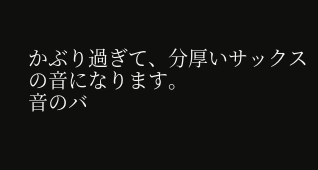かぶり過ぎて、分厚いサックスの音になります。
音のバ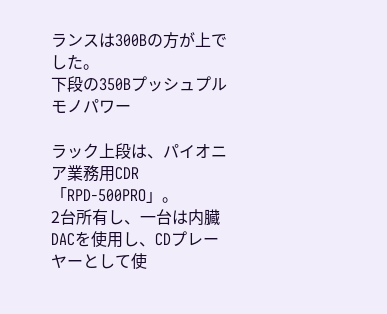ランスは300Bの方が上でした。
下段の350Bプッシュプルモノパワー

ラック上段は、パイオニア業務用CDR「RPD-500PRO」。
2台所有し、一台は内臓DACを使用し、CDプレーヤーとして使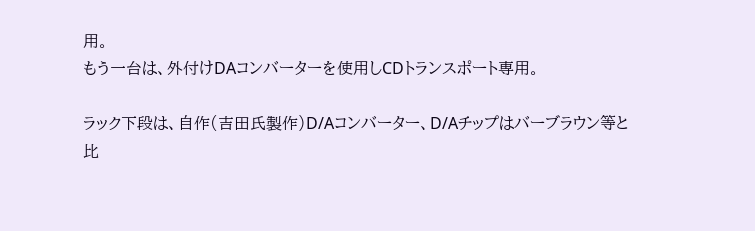用。
もう一台は、外付けDAコンバーターを使用しCDトランスポート専用。

ラック下段は、自作(吉田氏製作)D/Aコンバーター、D/Aチップはバーブラウン等と
比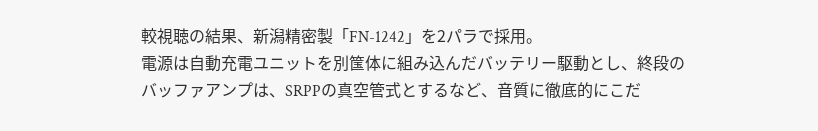較視聴の結果、新潟精密製「FN-1242」を2パラで採用。
電源は自動充電ユニットを別筺体に組み込んだバッテリー駆動とし、終段の
バッファアンプは、SRPPの真空管式とするなど、音質に徹底的にこだ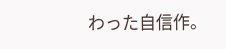わった自信作。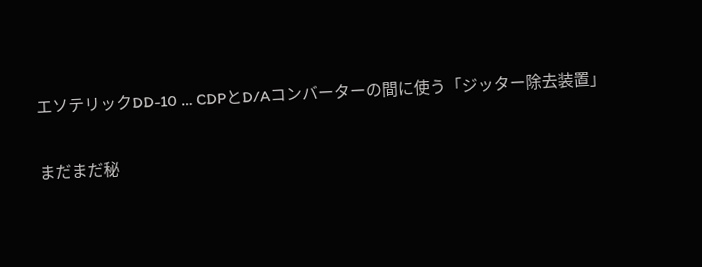エソテリックDD-10 … CDPとD/Aコンバーターの間に使う「ジッター除去装置」

まだまだ秘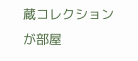蔵コレクションが部屋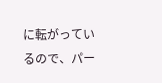に転がっているので、パー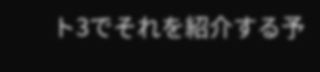ト3でそれを紹介する予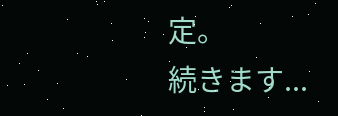定。
続きます...